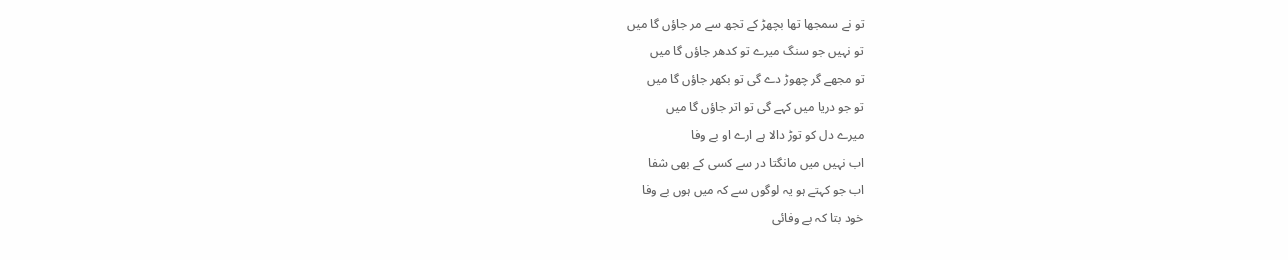تو نے سمجھا تھا بچھڑ کے تجھ سے مر جاؤں گا میں
تو نہیں جو سنگ میرے تو کدھر جاؤں گا میں
تو مجھے گر چھوڑ دے گی تو بکھر جاؤں گا میں
تو جو دریا میں کہے گی تو اتر جاؤں گا میں
میرے دل کو توڑ دالا ہے ارے او بے وفا
اب نہیں میں مانگتا در سے کسی کے بھی شفا
اب جو کہتے ہو یہ لوگوں سے کہ میں ہوں بے وفا
خود بتا کہ بے وفائی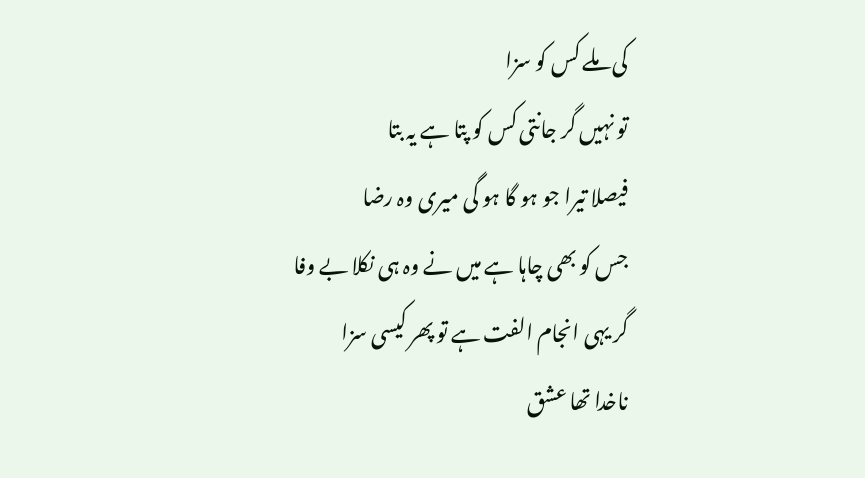کی ملے کس کو سزا
تو نہیں گر جانتی کس کو پتا ہے یہ بتا
فیصلا تیرا جو ہو گا ہو گی میری وہ رضا
جس کو بھی چاہا ہے میں نے وہ ہی نکلا بے وفا
گر یہی انجام الفت ہے تو پھر کیسی سزا
ناخدا تھا عشق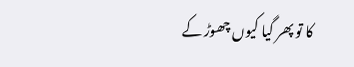کا تو پھر گیا کیوں چھوڑ کے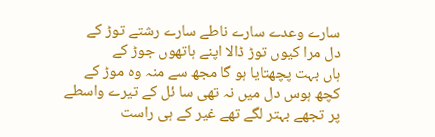سارے وعدے سارے ناطے سارے رشتے توڑ کے
دل مرا کیوں توڑ ڈالا اپنے ہاتھوں جوڑ کے
ہاں بہت پچھتایا ہو گا مجھ سے منہ وہ موڑ کے
کچھ ہوس دل میں نہ تھی سا ئل کے تیرے واسطے
پر تجھے بہتر لگے تھے غیر کے ہی راست